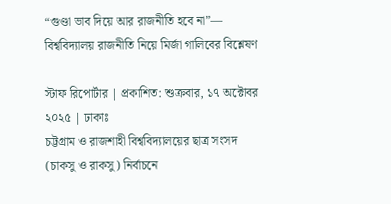“গুণ্ডা ভাব দিয়ে আর রাজনীতি হবে না”— বিশ্ববিদ্যালয় রাজনীতি নিয়ে মির্জা গালিবের বিশ্লেষণ

স্টাফ রিপোর্টার | প্রকাশিত: শুক্রবার, ১৭ অক্টোবর ২০২৫ | ঢাকাঃ
চট্টগ্রাম ও রাজশাহী বিশ্ববিদ্যালয়ের ছাত্র সংসদ (চাকসু ও রাকসু) নির্বাচনে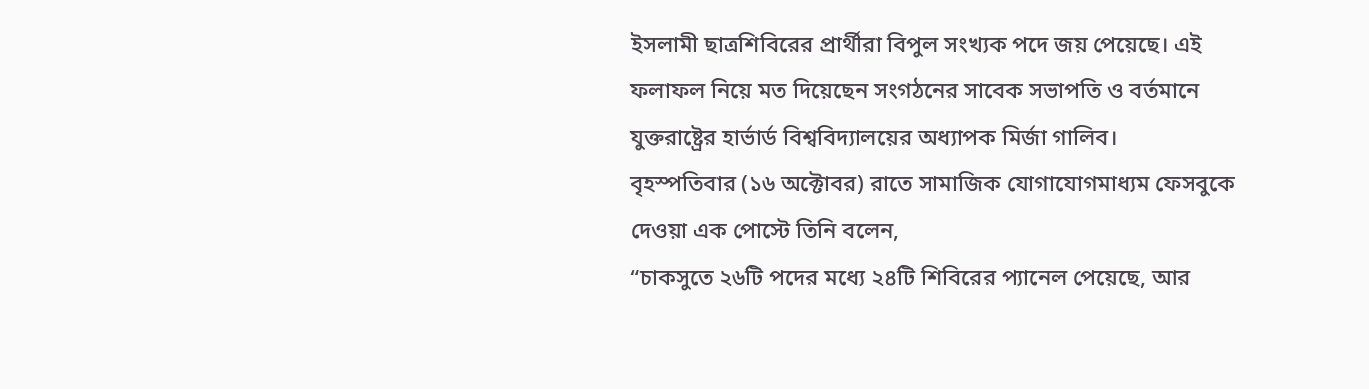ইসলামী ছাত্রশিবিরের প্রার্থীরা বিপুল সংখ্যক পদে জয় পেয়েছে। এই ফলাফল নিয়ে মত দিয়েছেন সংগঠনের সাবেক সভাপতি ও বর্তমানে যুক্তরাষ্ট্রের হার্ভার্ড বিশ্ববিদ্যালয়ের অধ্যাপক মির্জা গালিব।
বৃহস্পতিবার (১৬ অক্টোবর) রাতে সামাজিক যোগাযোগমাধ্যম ফেসবুকে দেওয়া এক পোস্টে তিনি বলেন,
“চাকসুতে ২৬টি পদের মধ্যে ২৪টি শিবিরের প্যানেল পেয়েছে, আর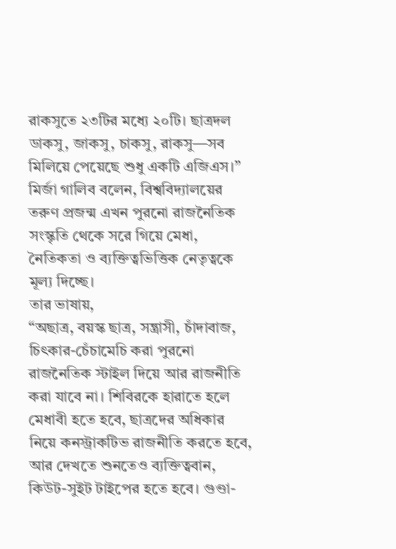রাকসুতে ২৩টির মধ্যে ২০টি। ছাত্রদল ডাকসু, জাকসু, চাকসু, রাকসু—সব মিলিয়ে পেয়েছে শুধু একটি এজিএস।”
মির্জা গালিব বলেন, বিশ্ববিদ্যালয়ের তরুণ প্রজন্ম এখন পুরনো রাজনৈতিক সংস্কৃতি থেকে সরে গিয়ে মেধা, নৈতিকতা ও ব্যক্তিত্বভিত্তিক নেতৃত্বকে মূল্য দিচ্ছে।
তার ভাষায়,
“অছাত্র, বয়স্ক ছাত্র, সন্ত্রাসী, চাঁদাবাজ, চিৎকার-চেঁচামেচি করা পুরনো রাজনৈতিক স্টাইল দিয়ে আর রাজনীতি করা যাবে না। শিবিরকে হারাতে হলে মেধাবী হতে হবে, ছাত্রদের অধিকার নিয়ে কনস্ট্রাকটিভ রাজনীতি করতে হবে, আর দেখতে শুনতেও ব্যক্তিত্ববান, কিউট-সুইট টাইপের হতে হবে। গুণ্ডা-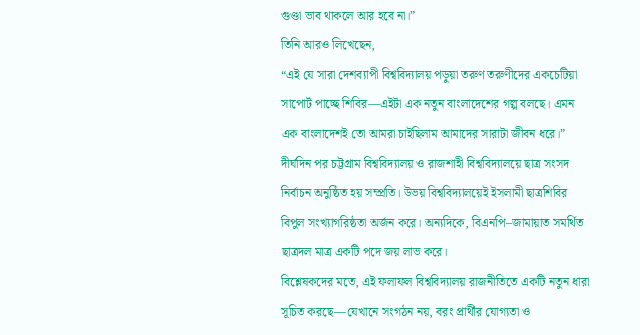গুণ্ডা ভাব থাকলে আর হবে না।”
তিনি আরও লিখেছেন,
“এই যে সারা দেশব্যাপী বিশ্ববিদ্যালয় পড়ুয়া তরুণ তরুণীদের একচেটিয়া সাপোর্ট পাচ্ছে শিবির—এইটা এক নতুন বাংলাদেশের গল্প বলছে। এমন এক বাংলাদেশই তো আমরা চাইছিলাম আমাদের সারাটা জীবন ধরে।”
দীর্ঘদিন পর চট্টগ্রাম বিশ্ববিদ্যালয় ও রাজশাহী বিশ্ববিদ্যালয়ে ছাত্র সংসদ নির্বাচন অনুষ্ঠিত হয় সম্প্রতি। উভয় বিশ্ববিদ্যালয়েই ইসলামী ছাত্রশিবির বিপুল সংখ্যাগরিষ্ঠতা অর্জন করে। অন্যদিকে, বিএনপি–জামায়াত সমর্থিত ছাত্রদল মাত্র একটি পদে জয় লাভ করে।
বিশ্লেষকদের মতে, এই ফলাফল বিশ্ববিদ্যালয় রাজনীতিতে একটি নতুন ধারা সূচিত করছে—যেখানে সংগঠন নয়, বরং প্রার্থীর যোগ্যতা ও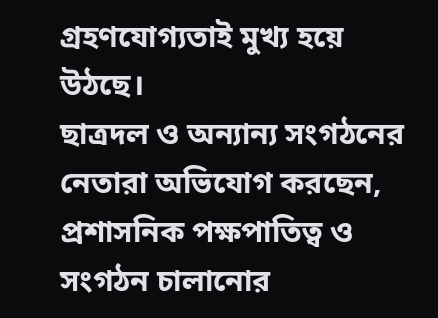গ্রহণযোগ্যতাই মুখ্য হয়ে উঠছে।
ছাত্রদল ও অন্যান্য সংগঠনের নেতারা অভিযোগ করছেন, প্রশাসনিক পক্ষপাতিত্ব ও সংগঠন চালানোর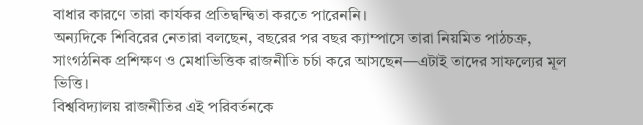বাধার কারণে তারা কার্যকর প্রতিদ্বন্দ্বিতা করতে পারেননি।
অন্যদিকে শিবিরের নেতারা বলছেন, বছরের পর বছর ক্যাম্পাসে তারা নিয়মিত পাঠচক্র, সাংগঠনিক প্রশিক্ষণ ও মেধাভিত্তিক রাজনীতি চর্চা করে আসছেন—এটাই তাদের সাফল্যের মূল ভিত্তি।
বিশ্ববিদ্যালয় রাজনীতির এই পরিবর্তনকে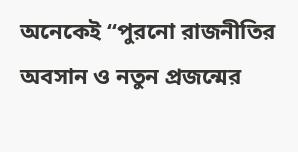অনেকেই “পুরনো রাজনীতির অবসান ও নতুন প্রজন্মের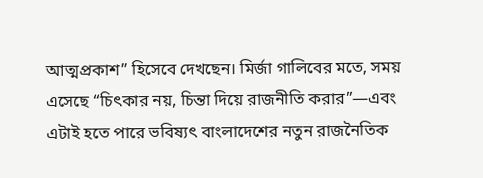আত্মপ্রকাশ” হিসেবে দেখছেন। মির্জা গালিবের মতে, সময় এসেছে “চিৎকার নয়, চিন্তা দিয়ে রাজনীতি করার”—এবং এটাই হতে পারে ভবিষ্যৎ বাংলাদেশের নতুন রাজনৈতিক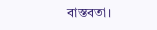বাস্তবতা।